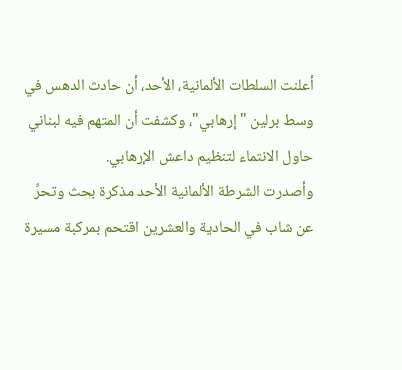أعلنت السلطات الألمانية، الأحد، أن حادث الدهس في وسط برلين "إرهابي"، وكشفت أن المتهم فيه لبناني حاول الانتماء لتنظيم داعش الإرهابي.
وأصدرت الشرطة الألمانية الأحد مذكرة بحث وتحرِّ عن شاب في الحادية والعشرين اقتحم بمركبة مسيرة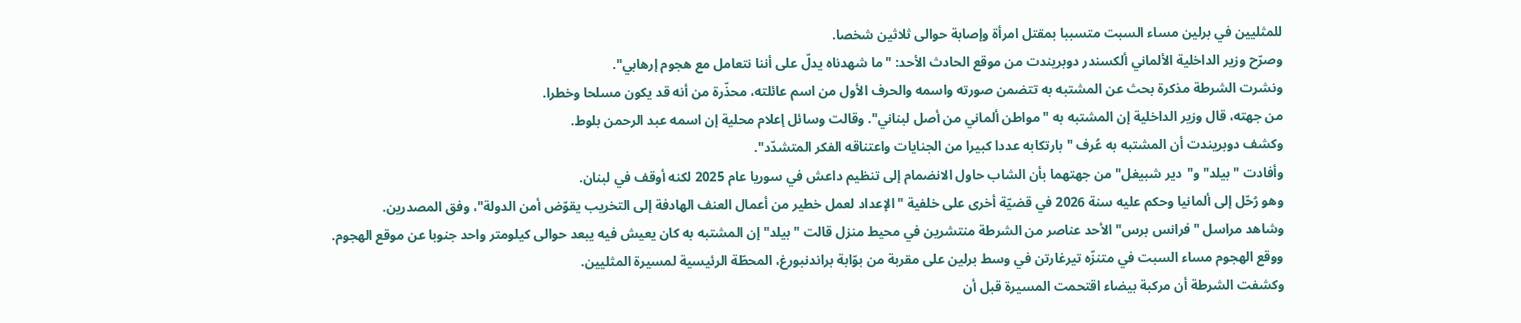للمثليين في برلين مساء السبت متسببا بمقتل امرأة وإصابة حوالى ثلاثين شخصا.
وصرّح وزير الداخلية الألماني ألكسندر دوبريندت من موقع الحادث الأحد: "ما شهدناه يدلّ على أننا نتعامل مع هجوم إرهابي".
ونشرت الشرطة مذكرة بحث عن المشتبه به تتضمن صورته واسمه والحرف الأول من اسم عائلته، محذّرة من أنه قد يكون مسلحا وخطرا.
من جهته، قال وزير الداخلية إن المشتبه به "مواطن ألماني من أصل لبناني". وقالت وسائل إعلام محلية إن اسمه عبد الرحمن بلوط.
وكشف دوبريندت أن المشتبه به عُرف "بارتكابه عددا كبيرا من الجنايات واعتناقه الفكر المتشدّد".
وأفادت "بيلد" و"دير شبيغل" من جهتهما بأن الشاب حاول الانضمام إلى تنظيم داعش في سوريا عام 2025 لكنه أوقف في لبنان.
وهو رُحّل إلى ألمانيا وحكم عليه سنة 2026 في قضيّة أخرى على خلفية "الإعداد لعمل خطير من أعمال العنف الهادفة إلى التخريب يقوّض أمن الدولة"، وفق المصدرين.
وشاهد مراسل "فرانس برس" الأحد عناصر من الشرطة منتشرين في محيط منزل قالت "بيلد" إن المشتبه به كان يعيش فيه يبعد حوالى كيلومتر واحد جنوبا عن موقع الهجوم.
ووقع الهجوم مساء السبت في متنزّه تيرغارتن في وسط برلين على مقربة من بوّابة براندنبورغ، المحطّة الرئيسية لمسيرة المثليين.
وكشفت الشرطة أن مركبة بيضاء اقتحمت المسيرة قبل أن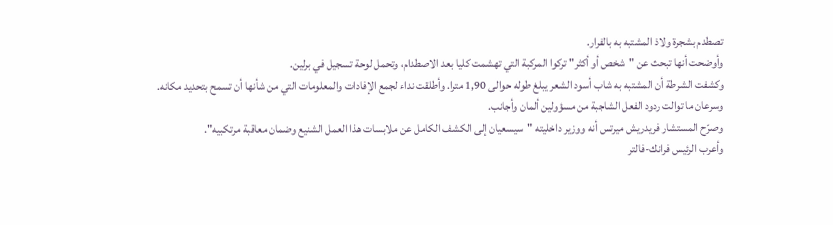تصطدم بشجرة ولاذ المشتبه به بالفرار.
وأوضحت أنها تبحث عن "شخص أو أكثر" تركوا المركبة التي تهشمت كليا بعد الاصطدام، وتحمل لوحة تسجيل في برلين.
وكشفت الشرطة أن المشتبه به شاب أسود الشعر يبلغ طوله حوالى 1,90 مترا. وأطلقت نداء لجمع الإفادات والمعلومات التي من شأنها أن تسمح بتحديد مكانه.
وسرعان ما توالت ردود الفعل الشاجبة من مسؤولين ألمان وأجانب.
وصرّح المستشار فريدريش ميرتس أنه ووزير داخليته "سيسعيان إلى الكشف الكامل عن ملابسات هذا العمل الشنيع وضمان معاقبة مرتكبيه".
وأعرب الرئيس فرانك-فالتر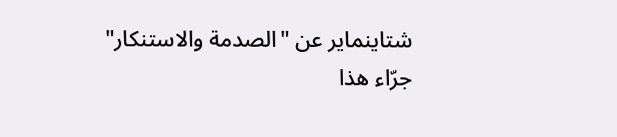شتاينماير عن "الصدمة والاستنكار" جرّاء هذا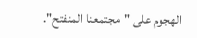الهجوم على "مجتمعنا المنفتح".